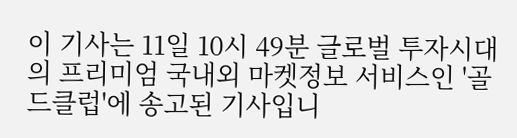이 기사는 11일 10시 49분 글로벌 투자시대의 프리미엄 국내외 마켓정보 서비스인 '골드클럽'에 송고된 기사입니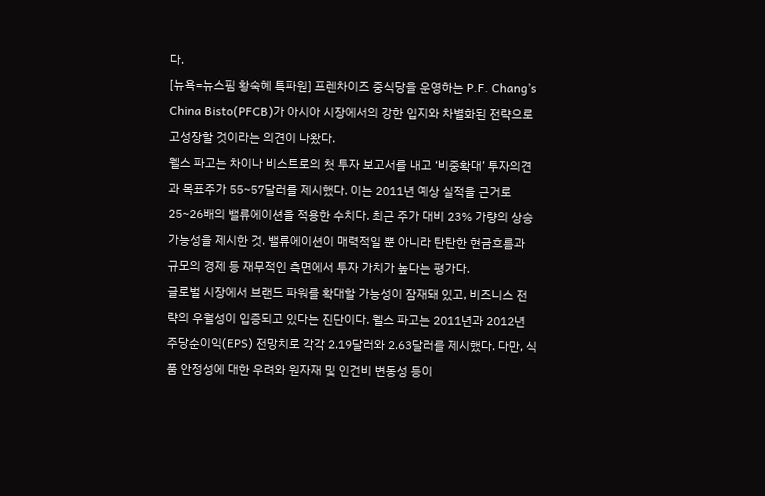다.
[뉴욕=뉴스핌 황숙혜 특파원] 프렌차이즈 중식당을 운영하는 P.F. Chang’s China Bisto(PFCB)가 아시아 시장에서의 강한 입지와 차별화된 전략으로 고성장할 것이라는 의견이 나왔다.
웰스 파고는 차이나 비스트로의 첫 투자 보고서를 내고 ‘비중확대’ 투자의견과 목표주가 55~57달러를 제시했다. 이는 2011년 예상 실적을 근거로 25~26배의 밸류에이션을 적용한 수치다. 최근 주가 대비 23% 가량의 상승 가능성을 제시한 것. 밸류에이션이 매력적일 뿐 아니라 탄탄한 현금흐름과 규모의 경제 등 재무적인 측면에서 투자 가치가 높다는 평가다.
글로벌 시장에서 브랜드 파워를 확대할 가능성이 잠재돼 있고, 비즈니스 전략의 우월성이 입증되고 있다는 진단이다. 웰스 파고는 2011년과 2012년 주당순이익(EPS) 전망치로 각각 2.19달러와 2.63달러를 제시했다. 다만, 식품 안정성에 대한 우려와 원자재 및 인건비 변동성 등이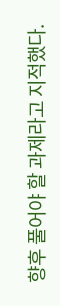향후 풀어야 할 과제라고 지적했다.